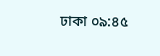ঢাকা ০৯:৪৫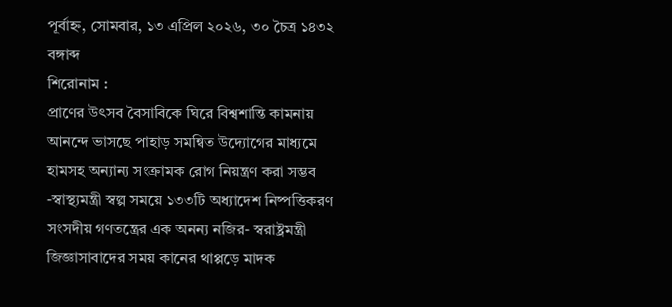পূর্বাহ্ন, সোমবার, ১৩ এপ্রিল ২০২৬, ৩০ চৈত্র ১৪৩২ বঙ্গাব্দ
শিরোনাম :
প্রাণের উৎসব বৈসাবিকে ঘিরে বিশ্বশান্তি কামনায় আনন্দে ভাসছে পাহাড় সমন্বিত উদ্যোগের মাধ্যমে হামসহ অন্যান্য সংক্রামক রোগ নিয়ন্ত্রণ করা সম্ভব -স্বাস্থ্যমন্ত্রী স্বল্প সময়ে ১৩৩টি অধ্যাদেশ নিষ্পত্তিকরণ সংসদীয় গণতন্ত্রের এক অনন্য নজির- স্বরাষ্ট্রমন্ত্রী জিজ্ঞাসাবাদের সময় কানের থাপ্পড়ে মাদক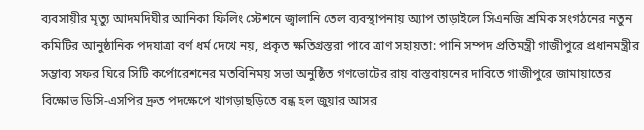ব্যবসায়ীর মৃত্যু আদমদিঘীর আনিকা ফিলিং স্টেশনে জ্বালানি তেল ব্যবস্থাপনায় অ্যাপ তাড়াইলে সিএনজি শ্রমিক সংগঠনের নতুন কমিটির আনুষ্ঠানিক পদযাত্রা বর্ণ ধর্ম দেখে নয়, প্রকৃত ক্ষতিগ্রস্তরা পাবে ত্রাণ সহায়তা: পানি সম্পদ প্রতিমন্ত্রী গাজীপুরে প্রধানমন্ত্রীর সম্ভাব্য সফর ঘিরে সিটি কর্পোরেশনের মতবিনিময় সভা অনুষ্ঠিত গণভোটের রায় বাস্তবায়নের দাবিতে গাজীপুরে জামায়াতের বিক্ষোভ ডিসি-এসপির দ্রুত পদক্ষেপে খাগড়াছড়িতে বন্ধ হল জুয়ার আসর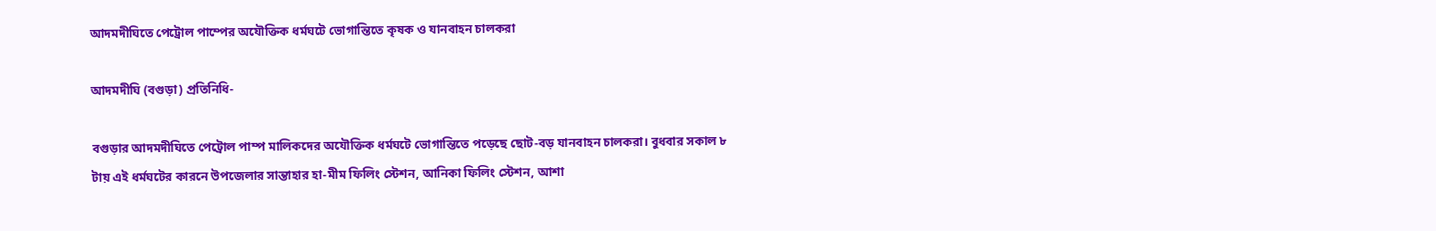আদমদীঘিতে পেট্রোল পাম্পের অযৌক্তিক ধর্মঘটে ভোগান্তিতে কৃষক ও যানবাহন চালকরা

আদমদীঘি (বগুড়া) প্রতিনিধি-

বগুড়ার আদমদীঘিতে পেট্রোল পাম্প মালিকদের অযৌক্তিক ধর্মঘটে ভোগান্তিতে পড়েছে ছোট-বড় যানবাহন চালকরা। বুধবার সকাল ৮ টায় এই ধর্মঘটের কারনে উপজেলার সান্তাহার হা-মীম ফিলিং স্টেশন, আনিকা ফিলিং স্টেশন, আশা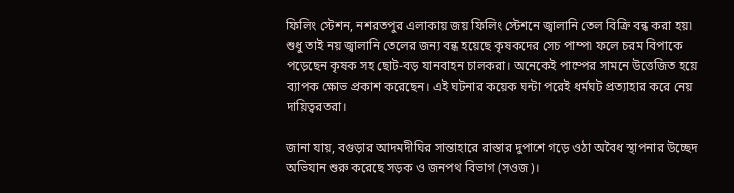ফিলিং স্টেশন, নশরতপুর এলাকায় জয় ফিলিং স্টেশনে জ্বালানি তেল বিক্রি বন্ধ করা হয়৷ শুধু তাই নয় জ্বালানি তেলের জন্য বন্ধ হয়েছে কৃষকদের সেচ পাম্প৷ ফলে চরম বিপাকে পড়েছেন কৃষক সহ ছোট-বড় যানবাহন চালকরা। অনেকেই পাম্পের সামনে উত্তেজিত হয়ে ব্যাপক ক্ষোভ প্রকাশ করেছেন। এই ঘটনার কয়েক ঘন্টা পরেই ধর্মঘট প্রত্যাহার করে নেয় দায়িত্বরতরা।

জানা যায়, বগুড়ার আদমদীঘির সান্তাহারে রাস্তার দুপাশে গড়ে ওঠা অবৈধ স্থাপনার উচ্ছেদ অভিযান শুরু করেছে সড়ক ও জনপথ বিভাগ (সওজ)।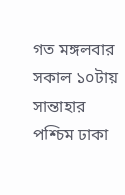গত মঙ্গলবার সকাল ১০টায় সান্তাহার পশ্চিম ঢাকা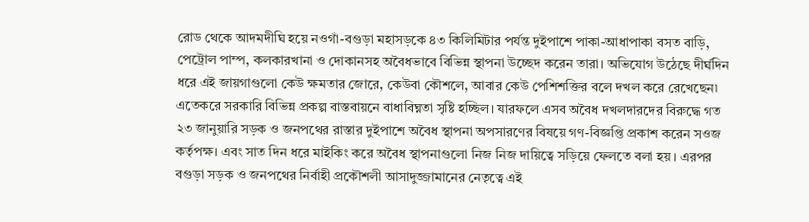রোড থেকে আদমদীঘি হয়ে নওগাঁ-বগুড়া মহাসড়কে ৪৩ কিলিমিটার পর্যন্ত দুইপাশে পাকা-আধাপাকা বসত বাড়ি, পেট্রোল পাম্প, কলকারখানা ও দোকানসহ অবৈধভাবে বিভিন্ন স্থাপনা উচ্ছেদ করেন তারা। অভিযোগ উঠেছে দীর্ঘদিন ধরে এই জায়গাগুলো কেউ ক্ষমতার জোরে, কেউবা কৌশলে, আবার কেউ পেশিশক্তির বলে দখল করে রেখেছেন৷ এতেকরে সরকারি বিভিন্ন প্রকল্প বাস্তবায়নে বাধাবিঘ্নতা সৃষ্টি হচ্ছিল। যারফলে এসব অবৈধ দখলদারদের বিরুদ্ধে গত ২৩ জানুয়ারি সড়ক ও জনপথের রাস্তার দুইপাশে অবৈধ স্থাপনা অপসারণের বিষয়ে গণ-বিজ্ঞপ্তি প্রকাশ করেন সওজ কর্তৃপক্ষ। এবং সাত দিন ধরে মাইকিং করে অবৈধ স্থাপনাগুলো নিজ নিজ দায়িত্বে সড়িয়ে ফেলতে বলা হয়। এরপর বগুড়া সড়ক ও জনপথের নির্বাহী প্রকৌশলী আসাদুজ্জামানের নেতৃত্বে এই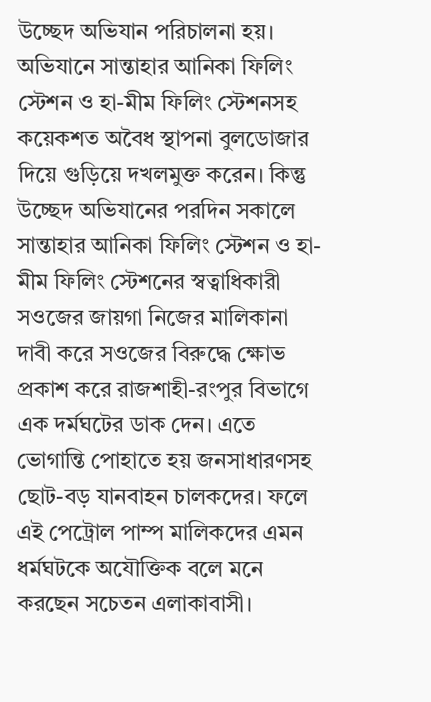উচ্ছেদ অভিযান পরিচালনা হয়। অভিযানে সান্তাহার আনিকা ফিলিং স্টেশন ও হা-মীম ফিলিং স্টেশনসহ কয়েকশত অবৈধ স্থাপনা বুলডোজার দিয়ে গুড়িয়ে দখলমুক্ত করেন। কিন্তু উচ্ছেদ অভিযানের পরদিন সকালে সান্তাহার আনিকা ফিলিং স্টেশন ও হা-মীম ফিলিং স্টেশনের স্বত্বাধিকারী সওজের জায়গা নিজের মালিকানা দাবী করে সওজের বিরুদ্ধে ক্ষোভ প্রকাশ করে রাজশাহী-রংপুর বিভাগে এক দর্মঘটের ডাক দেন। এতে ভোগান্তি পোহাতে হয় জনসাধারণসহ ছোট-বড় যানবাহন চালকদের। ফলে এই পেট্রোল পাম্প মালিকদের এমন ধর্মঘটকে অযৌক্তিক বলে মনে করছেন সচেতন এলাকাবাসী।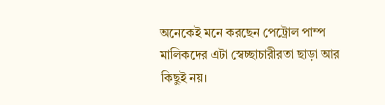অনেকেই মনে করছেন পেট্রোল পাম্প মালিকদের এটা স্বেচ্ছাচারীরতা ছাড়া আর কিছুই নয়।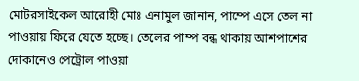মোটরসাইকেল আরোহী মোঃ এনামুল জানান, পাম্পে এসে তেল না পাওয়ায় ফিরে যেতে হচ্ছে। তেলের পাম্প বন্ধ থাকায় আশপাশের দোকানেও পেট্রোল পাওয়া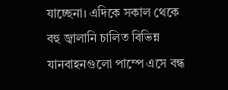যাচ্ছেনা। এদিকে সকাল থেকে বহু জ্বালানি চালিত বিভিন্ন যানবাহনগুলো পাম্পে এসে বন্ধ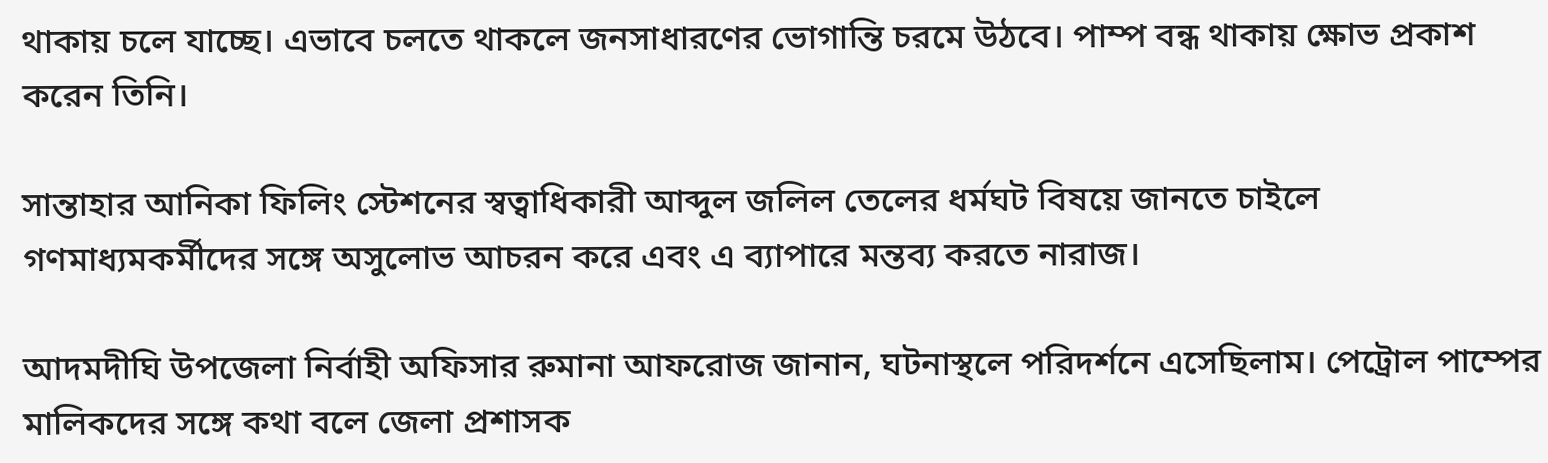থাকায় চলে যাচ্ছে। এভাবে চলতে থাকলে জনসাধারণের ভোগান্তি চরমে উঠবে। পাম্প বন্ধ থাকায় ক্ষোভ প্রকাশ করেন তিনি।

সান্তাহার আনিকা ফিলিং স্টেশনের স্বত্বাধিকারী আব্দুল জলিল তেলের ধর্মঘট বিষয়ে জানতে চাইলে গণমাধ্যমকর্মীদের সঙ্গে অসুলোভ আচরন করে এবং এ ব্যাপারে মন্তব্য করতে নারাজ।

আদমদীঘি উপজেলা নির্বাহী অফিসার রুমানা আফরোজ জানান, ঘটনাস্থলে পরিদর্শনে এসেছিলাম। পেট্রোল পাম্পের মালিকদের সঙ্গে কথা বলে জেলা প্রশাসক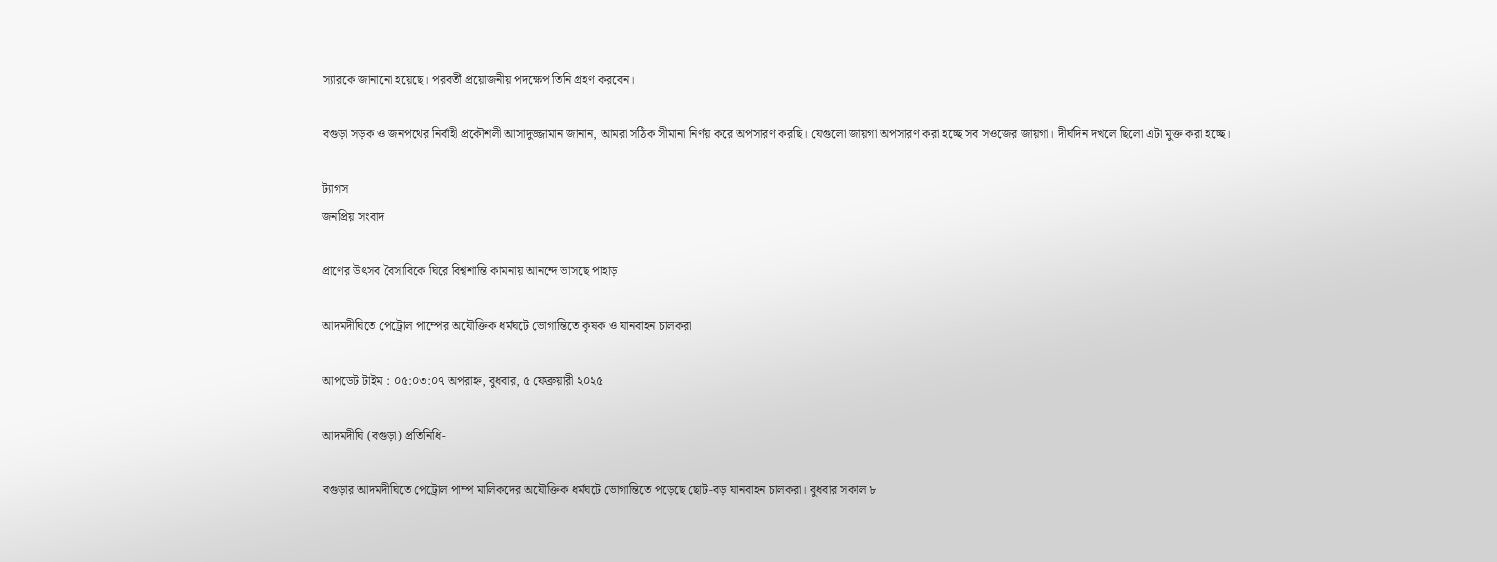স্যারকে জানানো হয়েছে। পরবর্তী প্রয়োজনীয় পদক্ষেপ তিনি গ্রহণ করবেন।

বগুড়া সড়ক ও জনপথের নির্বাহী প্রকৌশলী আসাদুজ্জামান জানান, আমরা সঠিক সীমানা নির্ণয় করে অপসারণ করছি। যেগুলো জায়গা অপসারণ করা হচ্ছে সব সওজের জায়গা। দীর্ঘদিন দখলে ছিলো এটা মুক্ত করা হচ্ছে।

ট্যাগস
জনপ্রিয় সংবাদ

প্রাণের উৎসব বৈসাবিকে ঘিরে বিশ্বশান্তি কামনায় আনন্দে ভাসছে পাহাড়

আদমদীঘিতে পেট্রোল পাম্পের অযৌক্তিক ধর্মঘটে ভোগান্তিতে কৃষক ও যানবাহন চালকরা

আপডেট টাইম : ০৫:০৩:০৭ অপরাহ্ন, বুধবার, ৫ ফেব্রুয়ারী ২০২৫

আদমদীঘি (বগুড়া) প্রতিনিধি-

বগুড়ার আদমদীঘিতে পেট্রোল পাম্প মালিকদের অযৌক্তিক ধর্মঘটে ভোগান্তিতে পড়েছে ছোট-বড় যানবাহন চালকরা। বুধবার সকাল ৮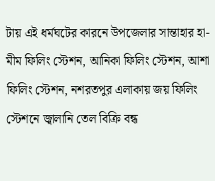টায় এই ধর্মঘটের কারনে উপজেলার সান্তাহার হা-মীম ফিলিং স্টেশন, আনিকা ফিলিং স্টেশন, আশা ফিলিং স্টেশন, নশরতপুর এলাকায় জয় ফিলিং স্টেশনে জ্বালানি তেল বিক্রি বন্ধ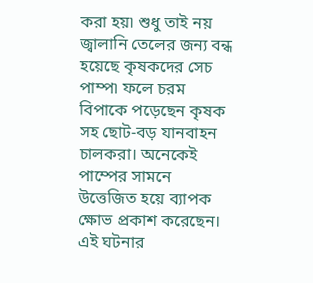করা হয়৷ শুধু তাই নয় জ্বালানি তেলের জন্য বন্ধ হয়েছে কৃষকদের সেচ পাম্প৷ ফলে চরম বিপাকে পড়েছেন কৃষক সহ ছোট-বড় যানবাহন চালকরা। অনেকেই পাম্পের সামনে উত্তেজিত হয়ে ব্যাপক ক্ষোভ প্রকাশ করেছেন। এই ঘটনার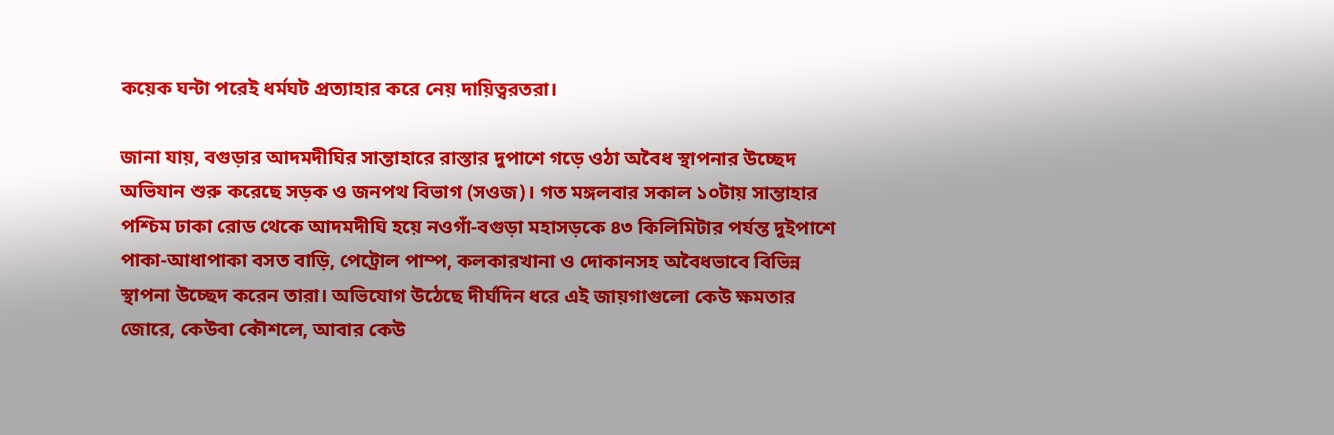কয়েক ঘন্টা পরেই ধর্মঘট প্রত্যাহার করে নেয় দায়িত্বরতরা।

জানা যায়, বগুড়ার আদমদীঘির সান্তাহারে রাস্তার দুপাশে গড়ে ওঠা অবৈধ স্থাপনার উচ্ছেদ অভিযান শুরু করেছে সড়ক ও জনপথ বিভাগ (সওজ)। গত মঙ্গলবার সকাল ১০টায় সান্তাহার পশ্চিম ঢাকা রোড থেকে আদমদীঘি হয়ে নওগাঁ-বগুড়া মহাসড়কে ৪৩ কিলিমিটার পর্যন্ত দুইপাশে পাকা-আধাপাকা বসত বাড়ি, পেট্রোল পাম্প, কলকারখানা ও দোকানসহ অবৈধভাবে বিভিন্ন স্থাপনা উচ্ছেদ করেন তারা। অভিযোগ উঠেছে দীর্ঘদিন ধরে এই জায়গাগুলো কেউ ক্ষমতার জোরে, কেউবা কৌশলে, আবার কেউ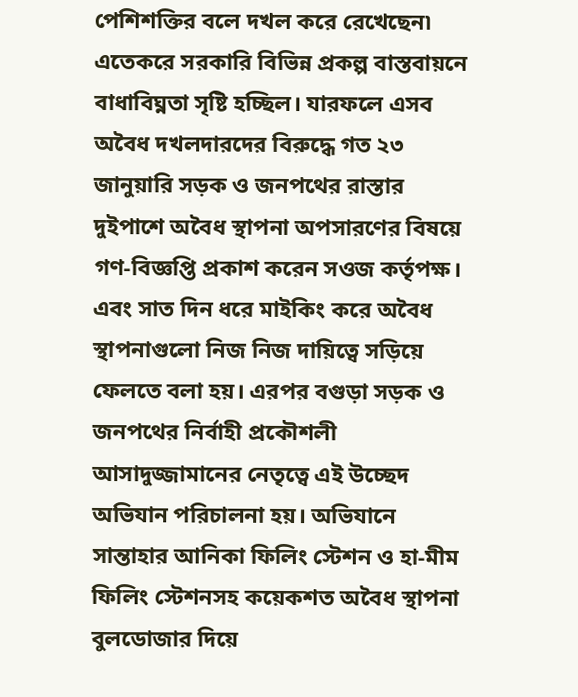পেশিশক্তির বলে দখল করে রেখেছেন৷ এতেকরে সরকারি বিভিন্ন প্রকল্প বাস্তবায়নে বাধাবিঘ্নতা সৃষ্টি হচ্ছিল। যারফলে এসব অবৈধ দখলদারদের বিরুদ্ধে গত ২৩ জানুয়ারি সড়ক ও জনপথের রাস্তার দুইপাশে অবৈধ স্থাপনা অপসারণের বিষয়ে গণ-বিজ্ঞপ্তি প্রকাশ করেন সওজ কর্তৃপক্ষ। এবং সাত দিন ধরে মাইকিং করে অবৈধ স্থাপনাগুলো নিজ নিজ দায়িত্বে সড়িয়ে ফেলতে বলা হয়। এরপর বগুড়া সড়ক ও জনপথের নির্বাহী প্রকৌশলী আসাদুজ্জামানের নেতৃত্বে এই উচ্ছেদ অভিযান পরিচালনা হয়। অভিযানে সান্তাহার আনিকা ফিলিং স্টেশন ও হা-মীম ফিলিং স্টেশনসহ কয়েকশত অবৈধ স্থাপনা বুলডোজার দিয়ে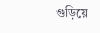গুড়িয়ে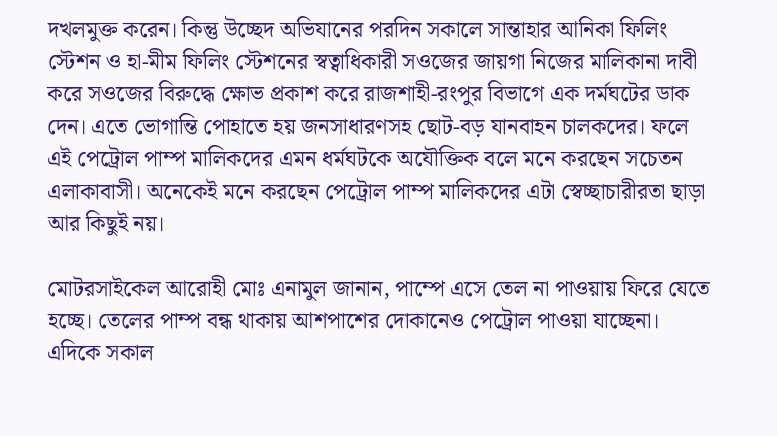দখলমুক্ত করেন। কিন্তু উচ্ছেদ অভিযানের পরদিন সকালে সান্তাহার আনিকা ফিলিং স্টেশন ও হা-মীম ফিলিং স্টেশনের স্বত্বাধিকারী সওজের জায়গা নিজের মালিকানা দাবী করে সওজের বিরুদ্ধে ক্ষোভ প্রকাশ করে রাজশাহী-রংপুর বিভাগে এক দর্মঘটের ডাক দেন। এতে ভোগান্তি পোহাতে হয় জনসাধারণসহ ছোট-বড় যানবাহন চালকদের। ফলে এই পেট্রোল পাম্প মালিকদের এমন ধর্মঘটকে অযৌক্তিক বলে মনে করছেন সচেতন এলাকাবাসী। অনেকেই মনে করছেন পেট্রোল পাম্প মালিকদের এটা স্বেচ্ছাচারীরতা ছাড়া আর কিছুই নয়।

মোটরসাইকেল আরোহী মোঃ এনামুল জানান, পাম্পে এসে তেল না পাওয়ায় ফিরে যেতে হচ্ছে। তেলের পাম্প বন্ধ থাকায় আশপাশের দোকানেও পেট্রোল পাওয়া যাচ্ছেনা। এদিকে সকাল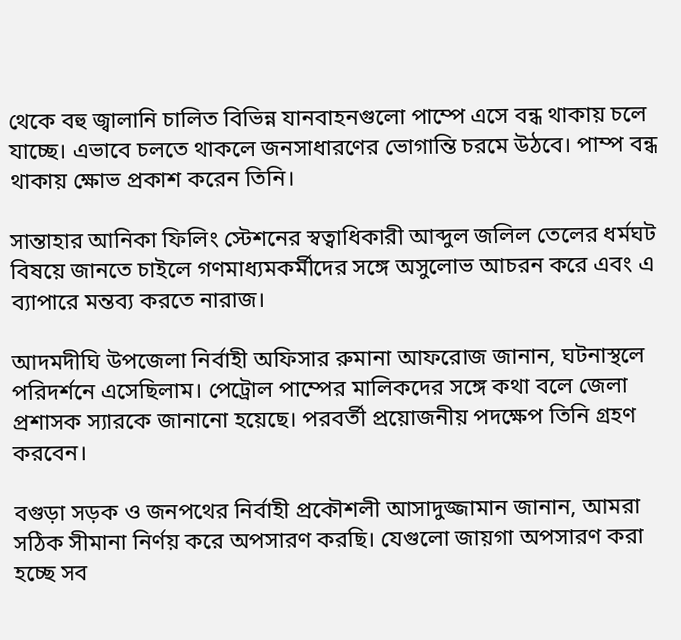থেকে বহু জ্বালানি চালিত বিভিন্ন যানবাহনগুলো পাম্পে এসে বন্ধ থাকায় চলে যাচ্ছে। এভাবে চলতে থাকলে জনসাধারণের ভোগান্তি চরমে উঠবে। পাম্প বন্ধ থাকায় ক্ষোভ প্রকাশ করেন তিনি।

সান্তাহার আনিকা ফিলিং স্টেশনের স্বত্বাধিকারী আব্দুল জলিল তেলের ধর্মঘট বিষয়ে জানতে চাইলে গণমাধ্যমকর্মীদের সঙ্গে অসুলোভ আচরন করে এবং এ ব্যাপারে মন্তব্য করতে নারাজ।

আদমদীঘি উপজেলা নির্বাহী অফিসার রুমানা আফরোজ জানান, ঘটনাস্থলে পরিদর্শনে এসেছিলাম। পেট্রোল পাম্পের মালিকদের সঙ্গে কথা বলে জেলা প্রশাসক স্যারকে জানানো হয়েছে। পরবর্তী প্রয়োজনীয় পদক্ষেপ তিনি গ্রহণ করবেন।

বগুড়া সড়ক ও জনপথের নির্বাহী প্রকৌশলী আসাদুজ্জামান জানান, আমরা সঠিক সীমানা নির্ণয় করে অপসারণ করছি। যেগুলো জায়গা অপসারণ করা হচ্ছে সব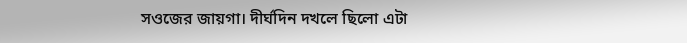সওজের জায়গা। দীর্ঘদিন দখলে ছিলো এটা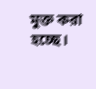মুক্ত করা হচ্ছে।